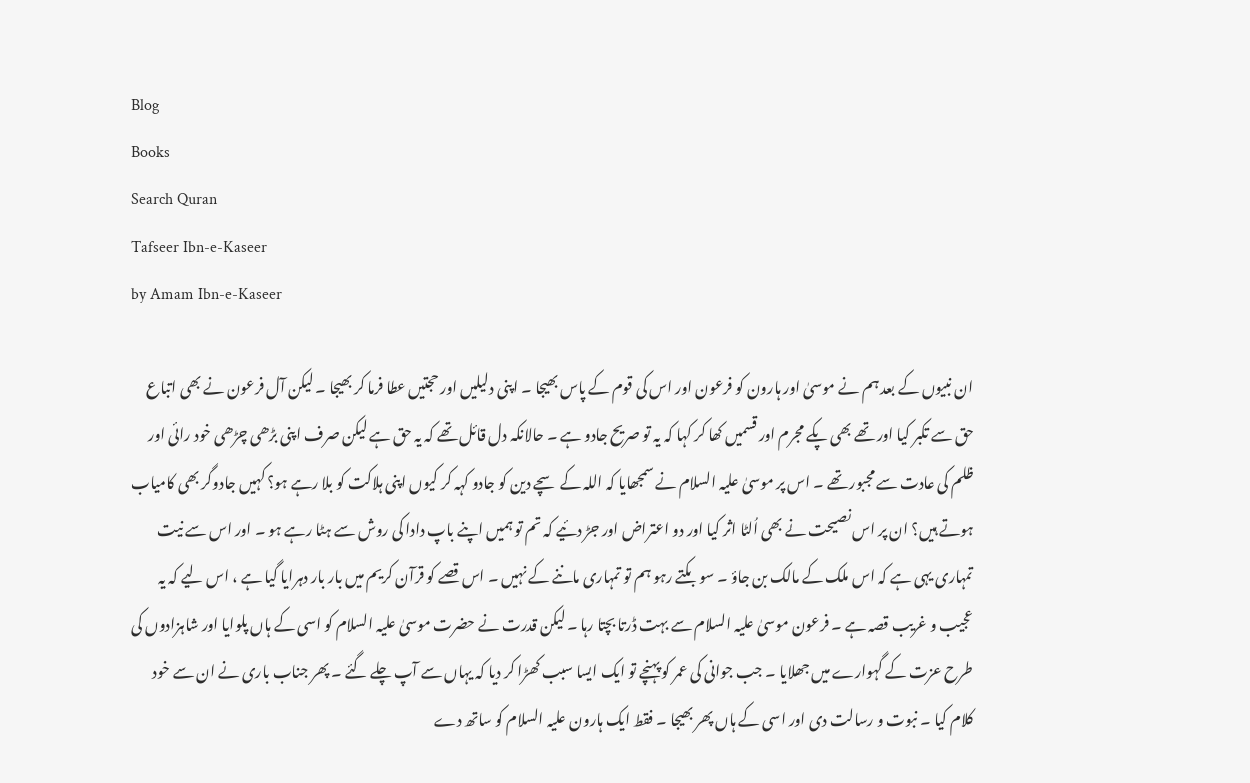Blog
Books
Search Quran
Tafseer Ibn-e-Kaseer
by Amam Ibn-e-Kaseer

ان نبیوں کے بعد ہم نے موسیٰ اور ہارون کو فرعون اور اس کی قوم کے پاس بھیجا ۔ اپنی دلیلیں اور حجتیں عطا فرما کر بھیجا ۔ لیکن آل فرعون نے بھی اتباع حق سے تکبر کیا اور تھے بھی پکے مجرم اور قسمیں کھا کر کہا کہ یہ تو صریح جادو ہے ۔ حالانکہ دل قائل تھے کہ یہ حق ہے لیکن صرف اپنی بڑھی چڑھی خود رائی اور ظلم کی عادت سے مجبور تھے ۔ اس پر موسیٰ علیہ السلام نے سمجھایا کہ اللہ کے سچے دین کو جادو کہہ کر کیوں اپنی ہلاکت کو بلا رہے ہو؟ کہیں جادوگر بھی کامیاب ہوتے ہیں؟ ان پر اس نصیحت نے بھی اُلٹا اثر کیا اور دو اعتراض اور جڑ دئیے کہ تم تو ہمیں اپنے باپ دادا کی روش سے ہٹا رہے ہو ۔ اور اس سے نیت تمہاری یہی ہے کہ اس ملک کے مالک بن جاؤ ۔ سو بکتے رہو ہم تو تمہاری ماننے کے نہیں ۔ اس قصے کو قرآن کریم میں بار بار دہرایا گیا ہے ، اس لیے کہ یہ عجیب و غریب قصہ ہے ۔ فرعون موسیٰ علیہ السلام سے بہت ڈرتا بچتا رہا ۔ لیکن قدرت نے حضرت موسیٰ علیہ السلام کو اسی کے ہاں پلوایا اور شاہزادوں کی طرح عزت کے گہوارے میں جھلایا ۔ جب جوانی کی عمر کو پہنچے تو ایک ایسا سبب کھڑا کر دیا کہ یہاں سے آپ چلے گئے ۔ پھر جناب باری نے ان سے خود کلام کیا ۔ نبوت و رسالت دی اور اسی کے ہاں پھر بھیجا ۔ فقط ایک ہارون علیہ السلام کو ساتھ دے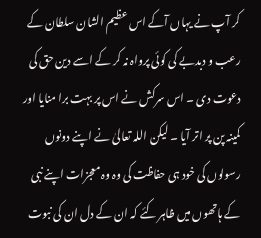کر آپ نے یہاں آکے اس عظیم الشان سلطان کے رعب و دبدبے کی کوئی پرواہ نہ کر کے اسے دین حق کی دعوت دی ۔ اس سرکش نے اس پر بہت برا منایا اور کمینہ پن پر اتر آیا ۔ لیکن اللہ تعالیٰ نے اپنے دونوں رسولوں کی خود ہی حفاظت کی وہ وہ معجزات اپنے نبی کے ہاتھوں میں ظاہر کئے کہ ان کے دل ان کی نبوت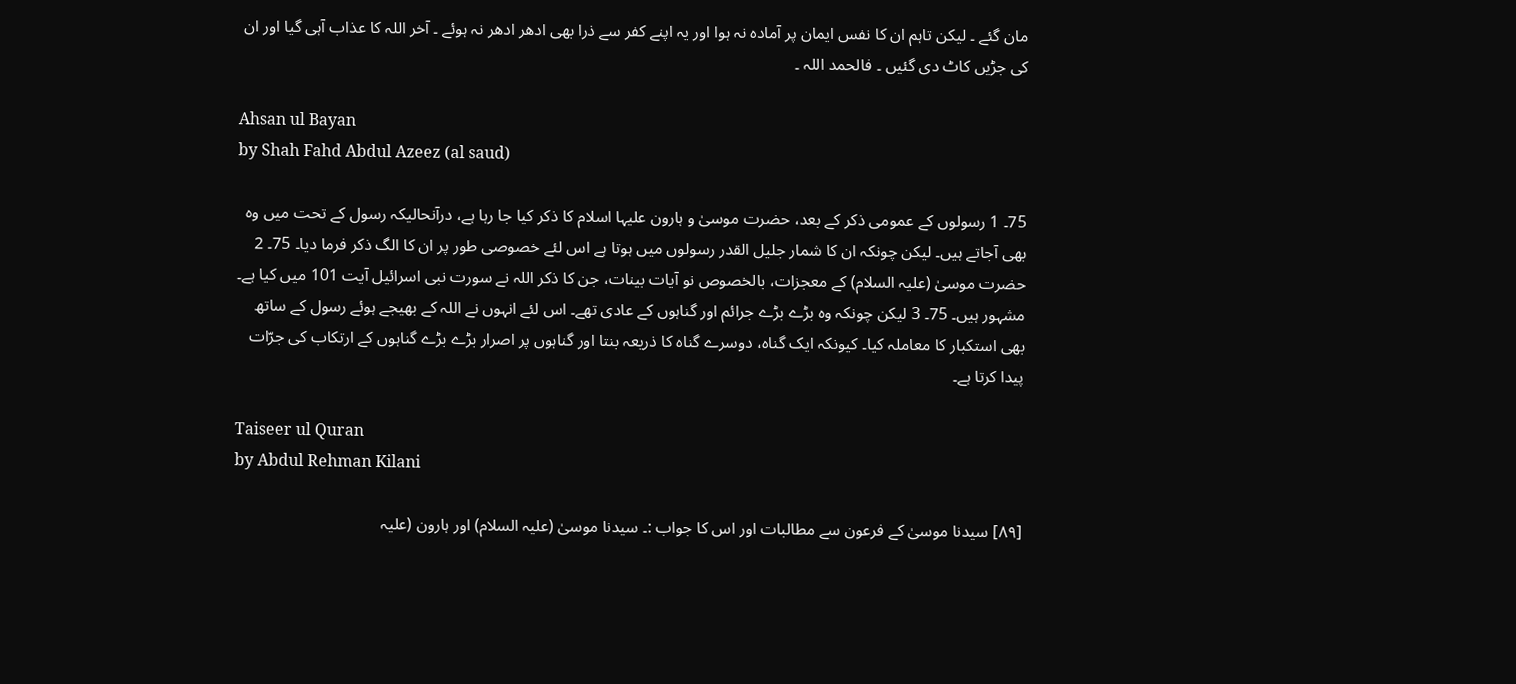مان گئے ۔ لیکن تاہم ان کا نفس ایمان پر آمادہ نہ ہوا اور یہ اپنے کفر سے ذرا بھی ادھر ادھر نہ ہوئے ۔ آخر اللہ کا عذاب آہی گیا اور ان کی جڑیں کاٹ دی گئیں ۔ فالحمد اللہ ۔

Ahsan ul Bayan
by Shah Fahd Abdul Azeez (al saud)

75۔ 1 رسولوں کے عمومی ذکر کے بعد، حضرت موسیٰ و ہارون علیہا اسلام کا ذکر کیا جا رہا ہے، درآنحالیکہ رسول کے تحت میں وہ بھی آجاتے ہیں۔ لیکن چونکہ ان کا شمار جلیل القدر رسولوں میں ہوتا ہے اس لئے خصوصی طور پر ان کا الگ ذکر فرما دیا۔ 75۔ 2 حضرت موسیٰ (علیہ السلام) کے معجزات، بالخصوص نو آیات بینات، جن کا ذکر اللہ نے سورت نبی اسرائیل آیت 101 میں کیا ہے۔ مشہور ہیں۔ 75۔ 3 لیکن چونکہ وہ بڑے بڑے جرائم اور گناہوں کے عادی تھے۔ اس لئے انہوں نے اللہ کے بھیجے ہوئے رسول کے ساتھ بھی استکبار کا معاملہ کیا۔ کیونکہ ایک گناہ، دوسرے گناہ کا ذریعہ بنتا اور گناہوں پر اصرار بڑے بڑے گناہوں کے ارتکاب کی جرّات پیدا کرتا ہے۔

Taiseer ul Quran
by Abdul Rehman Kilani

[٨٩] سیدنا موسیٰ کے فرعون سے مطالبات اور اس کا جواب :۔ سیدنا موسیٰ (علیہ السلام) اور ہارون (علیہ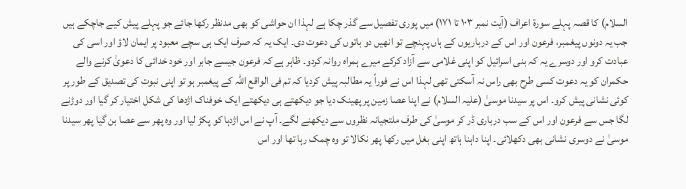السلام) کا قصہ پہلے سورة اعراف (آیت نمبر ١٠٣ تا ١٧١) میں پوری تفصیل سے گذر چکا ہے لہذا ان حواشی کو بھی مدنظر رکھا جائے جو پہلے پیش کیے جاچکے ہیں جب یہ دونوں پیغمبر، فرعون اور اس کے درباریوں کے ہاں پہنچے تو انھیں دو باتوں کی دعوت دی۔ ایک یہ کہ صرف ایک ہی سچے معبود پر ایمان لاؤ اور اسی کی عبادت کرو اور دوسرے یہ کہ بنی اسرائیل کو اپنی غلامی سے آزاد کرکے میرے ہمراہ روانہ کردو۔ ظاہر ہے کہ فرعون جیسے جابر اور خود خدائی کا دعویٰ کرنے والے حکمران کو یہ دعوت کسی طرح بھی راس نہ آسکتی تھی لہذا اس نے فوراً یہ مطالبہ پیش کردیا کہ تم فی الواقع اللہ کے پیغمبر ہو تو اپنی نبوت کی تصدیق کے طور پر کوئی نشانی پیش کرو۔ اس پر سیدنا موسیٰ (علیہ السلام) نے اپنا عصا زمین پر پھینک دیا جو دیکھتے ہی دیکھتے ایک خوفناک اژدھا کی شکل اختیار کر گیا اور دوڑنے لگا جس سے فرعون اور اس کے سب درباری ڈر کر موسیٰ کی طرف ملتجیانہ نظروں سے دیکھنے لگے۔ آپ نے اس اژدہا کو پکڑ لیا اور وہ پھر سے عصا بن گیا پھر سیدنا موسیٰ نے دوسری نشانی بھی دکھلائی۔ اپنا داہنا ہاتھ اپنی بغل میں رکھا پھر نکالا تو وہ چمک رہا تھا اور اس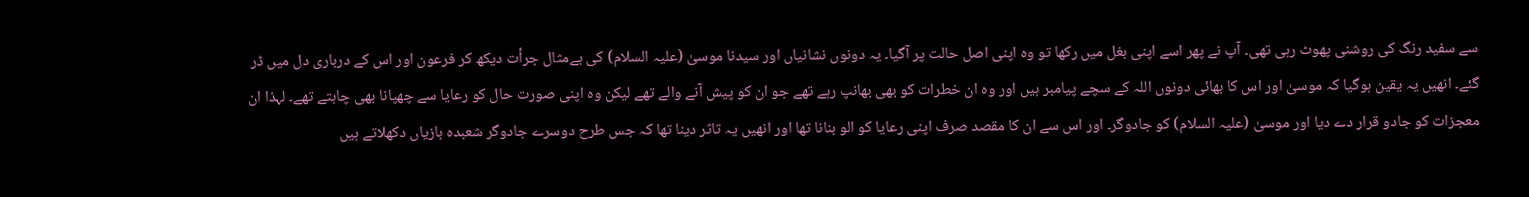سے سفید رنگ کی روشنی پھوٹ رہی تھی۔ آپ نے پھر اسے اپنی بغل میں رکھا تو وہ اپنی اصل حالت پر آگیا۔ یہ دونوں نشانیاں اور سیدنا موسیٰ (علیہ السلام) کی بےمثال جرأت دیکھ کر فرعون اور اس کے درباری دل میں ڈر گئے۔ انھیں یہ یقین ہوگیا کہ موسیٰ اور اس کا بھائی دونوں اللہ کے سچے پیامبر ہیں اور وہ ان خطرات کو بھی بھانپ رہے تھے جو ان کو پیش آنے والے تھے لیکن وہ اپنی صورت حال کو رعایا سے چھپانا بھی چاہتے تھے۔ لہذا ان معجزات کو جادو قرار دے دیا اور موسیٰ (علیہ السلام) کو جادوگر۔ اور اس سے ان کا مقصد صرف اپنی رعایا کو الو بنانا تھا اور انھیں یہ تاثر دینا تھا کہ جس طرح دوسرے جادوگر شعبدہ بازیاں دکھلاتے ہیں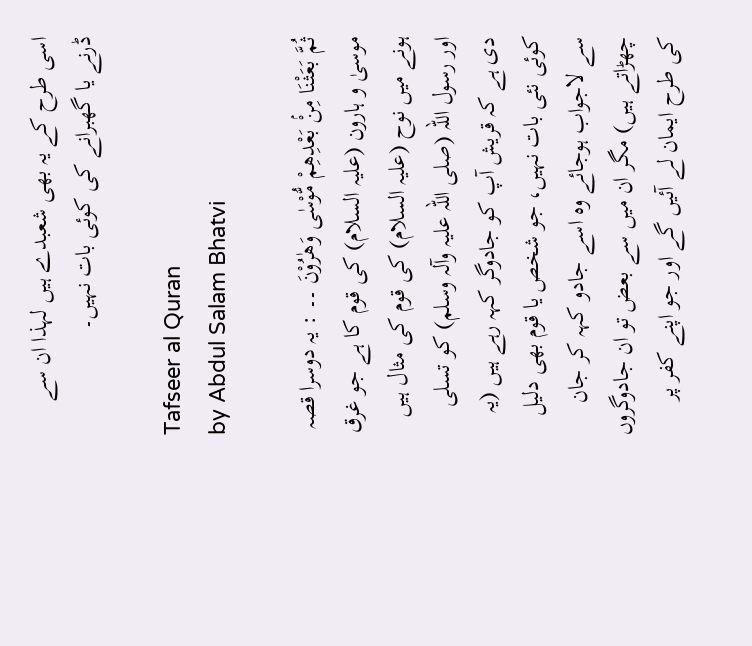اسی طرح کے یہ بھی شعبدے ہیں لہذا ان سے ڈرنے یا گھبرانے کی کوئی بات نہیں۔

Tafseer al Quran
by Abdul Salam Bhatvi

ثُمَّ بَعَثْنَا مِنْۢ بَعْدِهِمْ مُّوْسٰى وَھٰرُوْنَ ۔۔ : یہ دوسرا قصہ موسیٰ و ہارون (علیہ السلام) کی قوم کا ہے جو غرق ہونے میں نوح (علیہ السلام) کی قوم کی مثال ہیں اور رسول اللہ (صلی اللہ علیہ وآلہ وسلم) کو تسلی دی ہے کہ قریش آپ کو جادوگر کہہ رہے ہیں (یہ کوئی نئی بات نہیں، جو شخص یا قوم بھی دلیل سے لاجواب ہوجائے وہ اسے جادو کہہ کر جان چھڑاتے ہیں) مگر ان میں سے بعض تو ان جادوگروں کی طرح ایمان لے آئیں گے اور جو اپنے کفر پر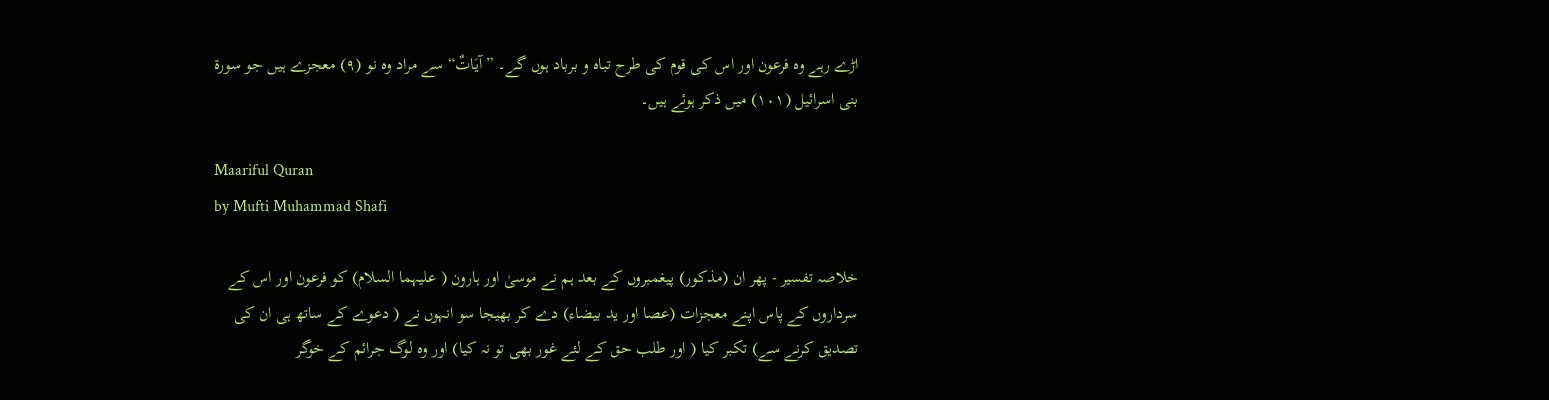اڑے رہے وہ فرعون اور اس کی قوم کی طرح تباہ و برباد ہوں گے۔ ” آیَاتٌ“ سے مراد وہ نو (٩) معجزے ہیں جو سورة بنی اسرائیل (١٠١) میں ذکر ہوئے ہیں۔

Maariful Quran
by Mufti Muhammad Shafi

خلاصہ تفسیر - پھر ان (مذکور) پیغمبروں کے بعد ہم نے موسیٰ اور ہارون ( علیہما السلام) کو فرعون اور اس کے سرداروں کے پاس اپنے معجزات (عصا اور ید بیضاء) دے کر بھیجا سو انہوں نے ( دعوے کے ساتھ ہی ان کی تصدیق کرنے سے) تکبر کیا ( اور طلب حق کے لئے غور بھی تو نہ کیا) اور وہ لوگ جرائم کے خوگر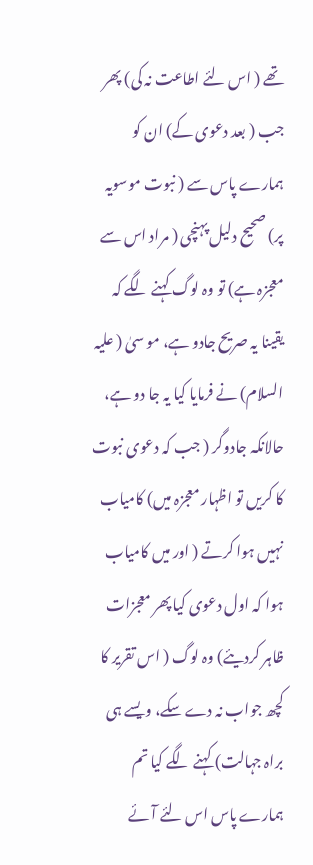تھے ( اس لئے اطاعت نہ کی) پھر جب ( بعد دعوی کے) ان کو ہمارے پاس سے ( نبوت موسویہ پر) صحیح دلیل پہنچی ( مراد اس سے معجزہ ہے) تو وہ لوگ کہنے لگے کہ یقینا یہ صریح جادو ہے، مو سیٰ ( علیہ السلام) نے فرمایا کیا یہ جا دو ہے، حالانکہ جادوگر ( جب کہ دعوی نبوت کا کریں تو اظہار معجزہ میں) کامیاب نہیں ہوا کرتے ( اور میں کامیاب ہوا کہ اول دعوی کیا پھر معجزات ظاہر کردیئے) وہ لوگ ( اس تقریر کا کچھ جواب نہ دے سکے، ویسے ہی براہ جہالت) کہنے لگے کیا تم ہمارے پاس اس لئے آئے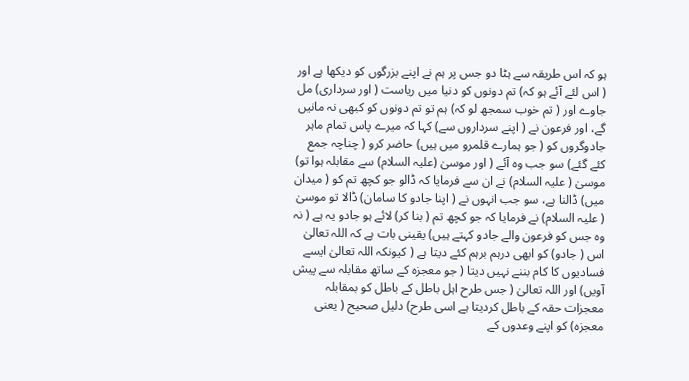ہو کہ اس طریقہ سے ہٹا دو جس پر ہم نے اپنے بزرگوں کو دیکھا ہے اور ( اس لئے آئے ہو کہ) تم دونوں کو دنیا میں ریاست ( اور سرداری) مل جاوے اور ( تم خوب سمجھ لو کہ) ہم تو تم دونوں کو کبھی نہ مانیں گے، اور فرعون نے ( اپنے سرداروں سے) کہا کہ میرے پاس تمام ماہر جادوگروں کو ( جو ہمارے قلمرو میں ہیں) حاضر کرو ( چناچہ جمع کئے گئے) سو جب وہ آئے ( اور موسیٰ (علیہ السلام) سے مقابلہ ہوا تو) موسیٰ ( علیہ السلام) نے ان سے فرمایا کہ ڈالو جو کچھ تم کو ( میدان میں) ڈالنا ہے، سو جب انہوں نے ( اپنا جادو کا سامان) ڈالا تو موسیٰ ( علیہ السلام) نے فرمایا کہ جو کچھ تم ( بنا کر) لائے ہو جادو یہ ہے ( نہ وہ جس کو فرعون والے جادو کہتے ہیں) یقینی بات ہے کہ اللہ تعالیٰ اس ( جادو) کو ابھی درہم برہم کئے دیتا ہے ( کیونکہ اللہ تعالیٰ ایسے فسادیوں کا کام بننے نہیں دیتا ( جو معجزہ کے ساتھ مقابلہ سے پیش آویں) اور اللہ تعالیٰ ( جس طرح اہل باطل کے باطل کو بمقابلہ معجزات حقہ کے باطل کردیتا ہے اسی طرح) دلیل صحیح ( یعنی معجزہ) کو اپنے وعدوں کے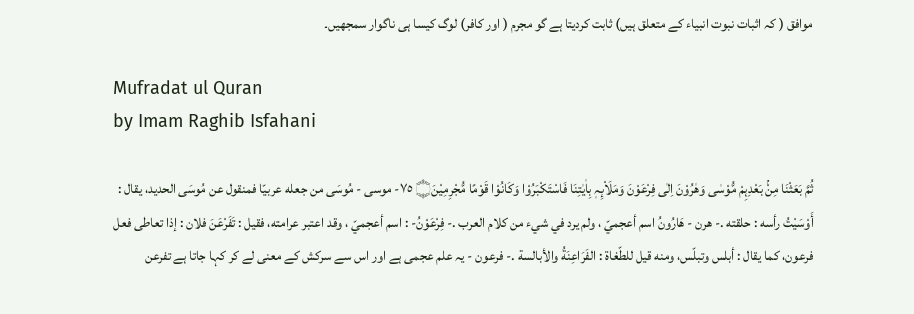موافق ( کہ اثبات نبوت انبیاء کے متعلق ہیں) ثابت کردیتا ہے گو مجرم ( اور کافر) لوگ کیسا ہی ناگوار سمجھیں۔

Mufradat ul Quran
by Imam Raghib Isfahani

ثُمَّ بَعَثْنَا مِنْۢ بَعْدِہِمْ مُّوْسٰى وَھٰرُوْنَ اِلٰى فِرْعَوْنَ وَمَلَا۟ىِٕہٖ بِاٰيٰتِنَا فَاسْتَكْبَرُوْا وَكَانُوْا قَوْمًا مُّجْرِمِيْنَ۝ ٧٥- موسی - مُوسَى من جعله عربيّا فمنقول عن مُوسَى الحدید، يقال : أَوْسَيْتُ رأسه : حلقته .- هرن - هَارُونُ اسم أعجميّ ، ولم يرد في شيء من کلام العرب .- فِرْعَوْنُ- : اسم أعجميّ ، وقد اعتبر عرامته، فقیل : تَفَرْعَنَ فلان : إذا تعاطی فعل فرعون، كما يقال : أبلس وتبلّس، ومنه قيل للطّغاة : الفَرَاعِنَةُ والأبالسة .- فرعون - یہ علم عجمی ہے اور اس سے سرکش کے معنی لے کر کہا جاتا ہے تفرعن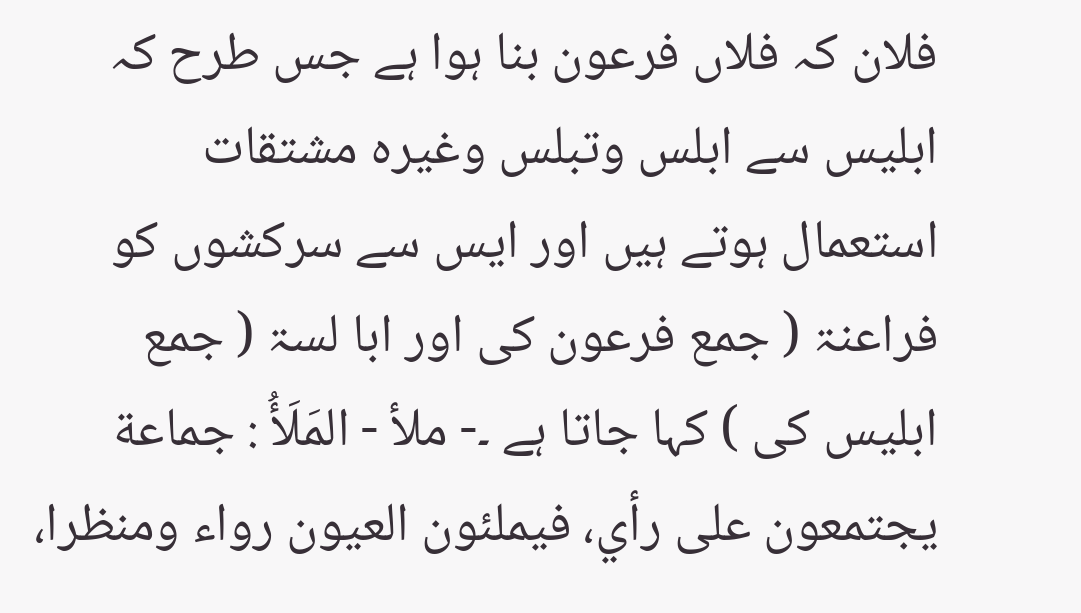فلان کہ فلاں فرعون بنا ہوا ہے جس طرح کہ ابلیس سے ابلس وتبلس وغیرہ مشتقات استعمال ہوتے ہیں اور ایس سے سرکشوں کو فراعنۃ ( جمع فرعون کی اور ابا لسۃ ( جمع ابلیس کی ) کہا جاتا ہے ۔- ملأ - المَلَأُ : جماعة يجتمعون علی رأي، فيملئون العیون رواء ومنظرا،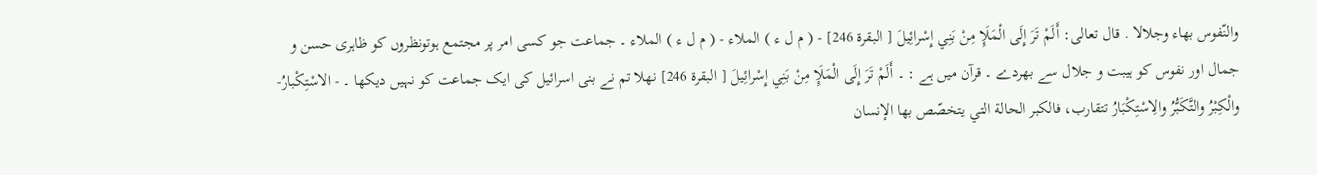والنّفوس بهاء وجلالا . قال تعالی: أَلَمْ تَرَ إِلَى الْمَلَإِ مِنْ بَنِي إِسْرائِيلَ [ البقرة 246] - ( م ل ء ) الملاء - ( م ل ء ) الملاء ۔ جماعت جو کسی امر پر مجتمع ہوتونظروں کو ظاہری حسن و جمال اور نفوس کو ہیبت و جلال سے بھردے ۔ قرآن میں ہے : ۔ أَلَمْ تَرَ إِلَى الْمَلَإِ مِنْ بَنِي إِسْرائِيلَ [ البقرة 246] نھلا تم نے بنی اسرائیل کی ایک جماعت کو نہیں دیکھا ۔ - الاسْتِكْبارُ- والْكِبْرُ والتَّكَبُّرُ والِاسْتِكْبَارُ تتقارب، فالکبر الحالة التي يتخصّص بها الإنسان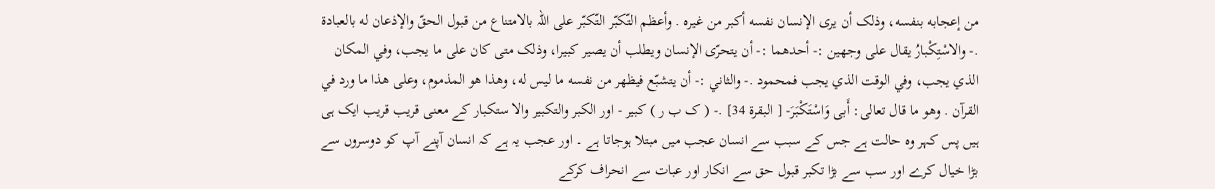من إعجابه بنفسه، وذلک أن يرى الإنسان نفسه أكبر من غيره . وأعظم التّكبّر التّكبّر علی اللہ بالامتناع من قبول الحقّ والإذعان له بالعبادة .- والاسْتِكْبارُ يقال علی وجهين :- أحدهما :- أن يتحرّى الإنسان ويطلب أن يصير كبيرا، وذلک متی کان علی ما يجب، وفي المکان الذي يجب، وفي الوقت الذي يجب فمحمود .- والثاني :- أن يتشبّع فيظهر من نفسه ما ليس له، وهذا هو المذموم، وعلی هذا ما ورد في القرآن . وهو ما قال تعالی: أَبى وَاسْتَكْبَرَ- [ البقرة 34] .- ( ک ب ر ) کبیر - اور الکبر والتکبیر والا ستکبار کے معنی قریب قریب ایک ہی ہیں پس کہر وہ حالت ہے جس کے سبب سے انسان عجب میں مبتلا ہوجاتا ہے ۔ اور عجب یہ ہے کہ انسان آپنے آپ کو دوسروں سے بڑا خیال کرے اور سب سے بڑا تکبر قبول حق سے انکار اور عبات سے انحراف کرکے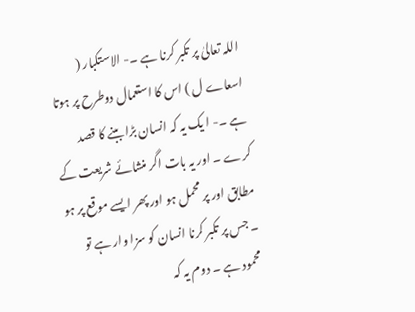اللہ تعالیٰ پر تکبر کرنا ہے ۔- الاستکبار ( اسعاے ل ) اس کا استعمال دوطرح پر ہوتا ہے ۔- ا یک یہ کہ انسان بڑا ببنے کا قصد کرے ۔ اور یہ بات اگر منشائے شریعت کے مطابق اور پر محمل ہو اور پھر ایسے موقع پر ہو ۔ جس پر تکبر کرنا انسان کو سزا وار ہے تو محمود ہے ۔ دوم یہ کہ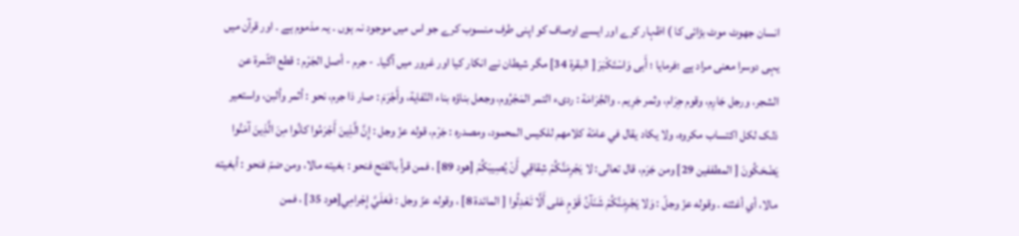انسان جھوٹ موٹ بڑائی کا ) اظہار کرے اور ایسے اوصاف کو اپنی طرف منسوب کرے جو اس میں موجود نہ ہوں ۔ یہ مذموم ہے ۔ اور قرآن میں یہی دوسرا معنی مراد ہے ؛فرمایا ؛ أَبى وَاسْتَكْبَرَ [ البقرة 34] مگر شیطان نے انکار کیا اور غرور میں آگیا۔ - جرم - أصل الجَرْم : قطع الثّمرة عن الشجر، ورجل جَارِم، وقوم جِرَام، وثمر جَرِيم . والجُرَامَة : ردیء التمر المَجْرُوم، وجعل بناؤه بناء النّفاية، وأَجْرَمَ : صار ذا جرم، نحو : أثمر وألبن، واستعیر ذلک لکل اکتساب مکروه، ولا يكاد يقال في عامّة کلامهم للكيس المحمود، ومصدره : جَرْم، قوله عزّ وجل : إِنَّ الَّذِينَ أَجْرَمُوا کانُوا مِنَ الَّذِينَ آمَنُوا يَضْحَكُونَ [ المطففین 29] ومن جَرَم، قال تعالی: لا يَجْرِمَنَّكُمْ شِقاقِي أَنْ يُصِيبَكُمْ [هود 89] ، فمن قرأ بالفتح فنحو : بغیته مالا، ومن ضمّ فنحو : أبغیته مالا، أي أغثته . وقوله عزّ وجلّ : وَلا يَجْرِمَنَّكُمْ شَنَآنُ قَوْمٍ عَلى أَلَّا تَعْدِلُوا [ المائدة 8] ، وقوله عزّ وجل : فَعَلَيَّ إِجْرامِي[هود 35] ، فمن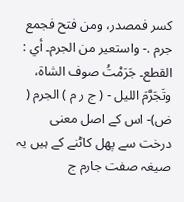کسر فمصدر، ومن فتح فجمع جرم .- واستعیر من الجرم۔ أي : القطع۔ جَرَمْتُ صوف الشاة، وتَجَرَّمَ اللیل - ( ج ر م ) الجرم ( ض)- اس کے اصل معنی درخت سے پھل کاٹنے کے ہیں یہ صیغہ صفت جارم ج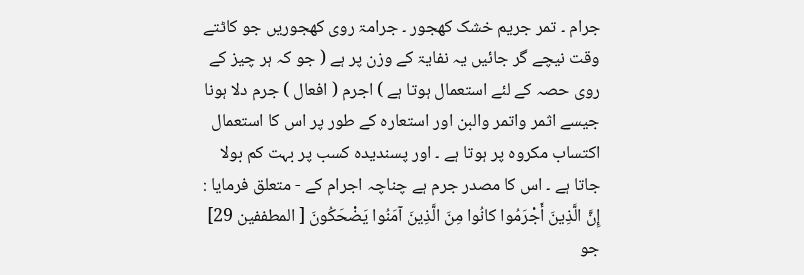جرام ۔ تمر جریم خشک کھجور ۔ جرامۃ روی کھجوریں جو کاٹتے وقت نیچے گر جائیں یہ نفایۃ کے وزن پر ہے ( جو کہ ہر چیز کے روی حصہ کے لئے استعمال ہوتا ہے ) اجرم ( افعال ) جرم دلا ہونا جیسے اثمر واتمر والبن اور استعارہ کے طور پر اس کا استعمال اکتساب مکروہ پر ہوتا ہے ۔ اور پسندیدہ کسب پر بہت کم بولا جاتا ہے ۔ اس کا مصدر جرم ہے چناچہ اجرام کے - متعلق فرمایا : إِنَّ الَّذِينَ أَجْرَمُوا کانُوا مِنَ الَّذِينَ آمَنُوا يَضْحَكُونَ [ المطففین 29] جو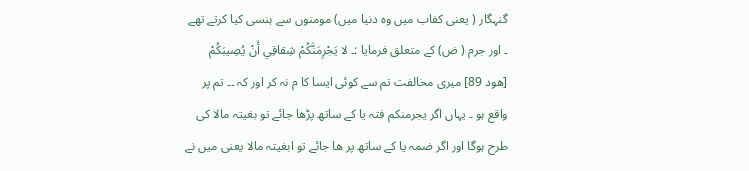گنہگار ( یعنی کفاب میں وہ دنیا میں) مومنوں سے ہنسی کیا کرتے تھے ۔ اور جرم ( ض) کے متعلق فرمایا :۔ لا يَجْرِمَنَّكُمْ شِقاقِي أَنْ يُصِيبَكُمْ [هود 89] میری مخالفت تم سے کوئی ایسا کا م نہ کر اور کہ ۔۔ تم پر واقع ہو ۔ یہاں اگر یجرمنکم فتہ یا کے ساتھ پڑھا جائے تو بغیتہ مالا کی طرح ہوگا اور اگر ضمہ یا کے ساتھ پر ھا جائے تو ابغیتہ مالا یعنی میں نے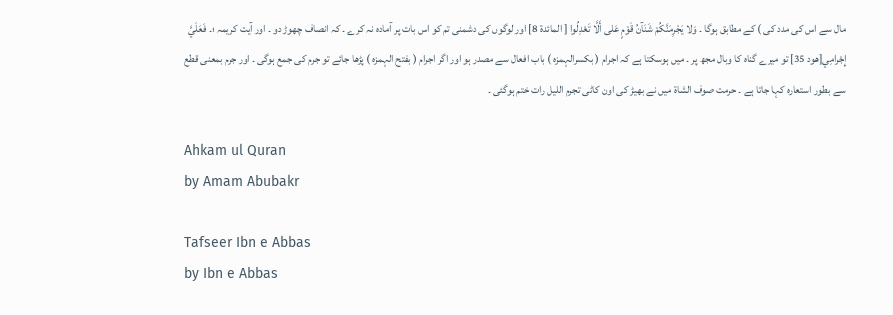مال سے اس کی مدد کی ) کے مطابق ہوگا ۔ وَلا يَجْرِمَنَّكُمْ شَنَآنُ قَوْمٍ عَلى أَلَّا تَعْدِلُوا [ المائدة 8] اور لوگوں کی دشمنی تم کو اس بات پر آمادہ نہ کرے ۔ کہ انصاف چھوڑ دو ۔ اور آیت کریمہ ؛۔ فَعَلَيَّ إِجْرامِي[هود 35] تو میرے گناہ کا وبال مجھ پر ۔ میں ہوسکتا ہے کہ اجرام ( بکسرالہمزہ ) باب افعال سے مصدر ہو اور اگر اجرام ( بفتح الہمزہ ) پڑھا جائے تو جرم کی جمع ہوگی ۔ اور جرم بمعنی قطع سے بطور استعارہ کہا جاتا ہے ۔ حرمت صوف الشاۃ میں نے بھیڑ کی اون کاٹی تجرم اللیل رات ختم ہوگئی ۔

Ahkam ul Quran
by Amam Abubakr

Tafseer Ibn e Abbas
by Ibn e Abbas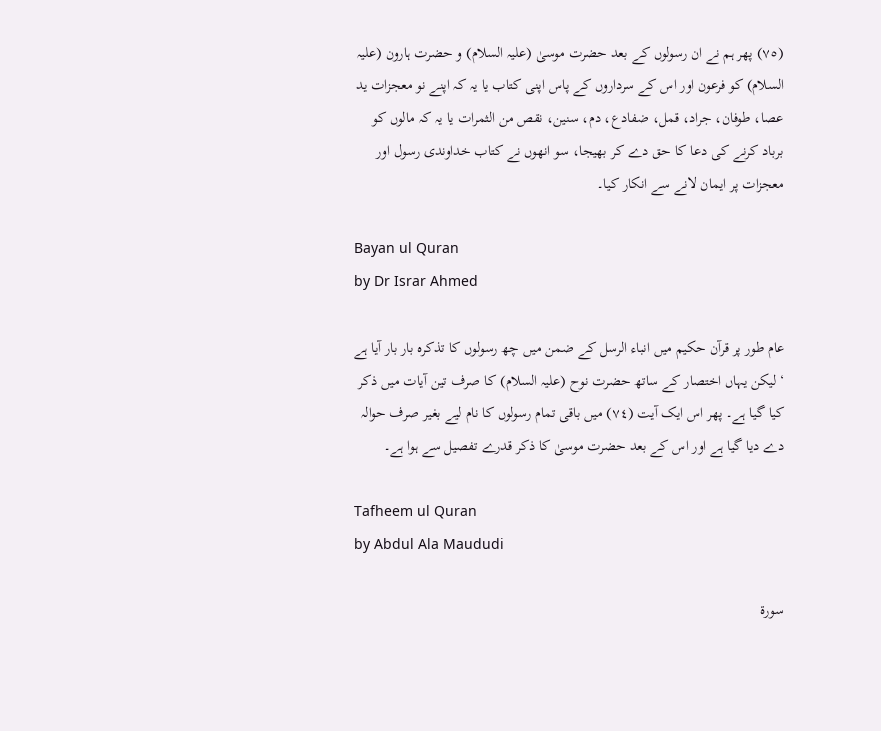(٧٥) پھر ہم نے ان رسولوں کے بعد حضرت موسیٰ (علیہ السلام) و حضرت ہارون (علیہ السلام) کو فرعون اور اس کے سرداروں کے پاس اپنی کتاب یا یہ کہ اپنے نو معجزات ید عصا، طوفان، جراد، قمل، ضفادع، دم، سنین، نقص من الثمرات یا یہ کہ مالوں کو برباد کرنے کی دعا کا حق دے کر بھیجا، سو انھوں نے کتاب خداوندی رسول اور معجزات پر ایمان لانے سے انکار کیا۔

Bayan ul Quran
by Dr Israr Ahmed

عام طور پر قرآن حکیم میں انباء الرسل کے ضمن میں چھ رسولوں کا تذکرہ بار بار آیا ہے ‘ لیکن یہاں اختصار کے ساتھ حضرت نوح (علیہ السلام) کا صرف تین آیات میں ذکر کیا گیا ہے۔ پھر اس ایک آیت (٧٤) میں باقی تمام رسولوں کا نام لیے بغیر صرف حوالہ دے دیا گیا ہے اور اس کے بعد حضرت موسیٰ کا ذکر قدرے تفصیل سے ہوا ہے۔

Tafheem ul Quran
by Abdul Ala Maududi

سورة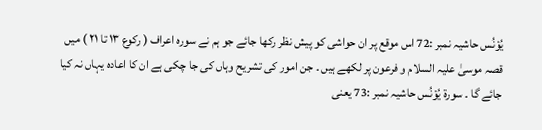یُوْنُس حاشیہ نمبر :72 اس موقع پر ان حواشی کو پیش نظر رکھا جائے جو ہم نے سورہ اعراف ( رکوع ۱۳ تا ۲۱ ) میں قصہ موسیٰ علیہ السلام و فرعون پر لکھے ہیں ۔ جن امور کی تشریح وہاں کی جا چکی ہے ان کا اعادہ یہاں نہ کیا جائے گا ۔ سورة یُوْنُس حاشیہ نمبر :73 یعنی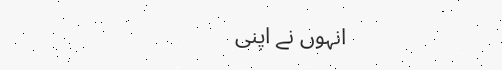انہوں نے اپنی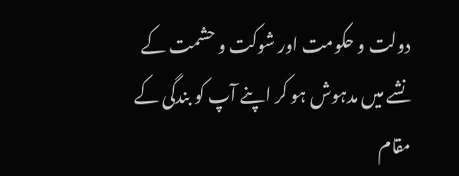دولت و حکومت اور شوکت و حشمت کے نشے میں مدہوش ہو کر اپنے آپ کو بندگی کے مقام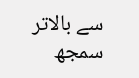سے بالاتر سمجھ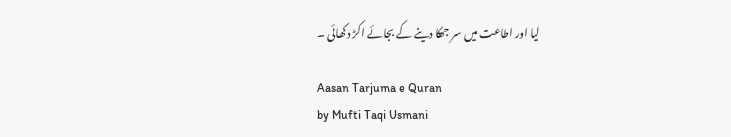لیا اور اطاعت میں سر جھکا دینے کے بجائے اکڑ دکھائی ۔

Aasan Tarjuma e Quran
by Mufti Taqi Usmani